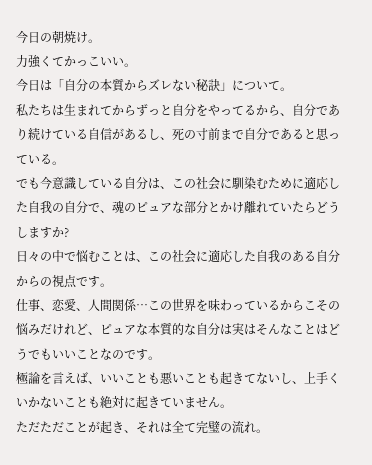今日の朝焼け。
力強くてかっこいい。
今日は「自分の本質からズレない秘訣」について。
私たちは生まれてからずっと自分をやってるから、自分であり続けている自信があるし、死の寸前まで自分であると思っている。
でも今意識している自分は、この社会に馴染むために適応した自我の自分で、魂のピュアな部分とかけ離れていたらどうしますか?
日々の中で悩むことは、この社会に適応した自我のある自分からの視点です。
仕事、恋愛、人間関係…この世界を味わっているからこその悩みだけれど、ピュアな本質的な自分は実はそんなことはどうでもいいことなのです。
極論を言えば、いいことも悪いことも起きてないし、上手くいかないことも絶対に起きていません。
ただただことが起き、それは全て完璧の流れ。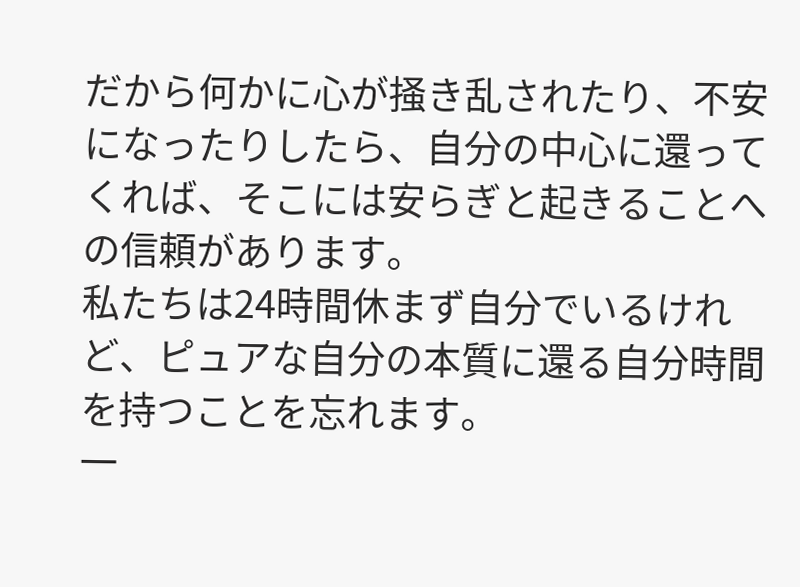だから何かに心が掻き乱されたり、不安になったりしたら、自分の中心に還ってくれば、そこには安らぎと起きることへの信頼があります。
私たちは24時間休まず自分でいるけれど、ピュアな自分の本質に還る自分時間を持つことを忘れます。
一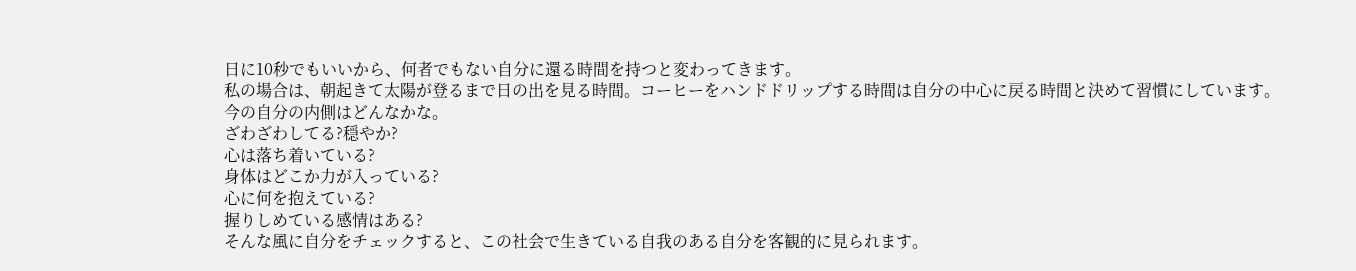日に10秒でもいいから、何者でもない自分に還る時間を持つと変わってきます。
私の場合は、朝起きて太陽が登るまで日の出を見る時間。コーヒーをハンドドリップする時間は自分の中心に戻る時間と決めて習慣にしています。
今の自分の内側はどんなかな。
ざわざわしてる?穏やか?
心は落ち着いている?
身体はどこか力が入っている?
心に何を抱えている?
握りしめている感情はある?
そんな風に自分をチェックすると、この社会で生きている自我のある自分を客観的に見られます。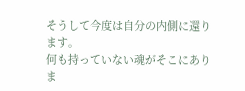そうして今度は自分の内側に還ります。
何も持っていない魂がそこにありま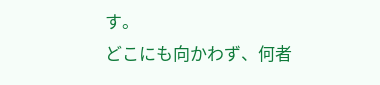す。
どこにも向かわず、何者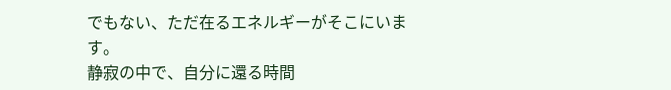でもない、ただ在るエネルギーがそこにいます。
静寂の中で、自分に還る時間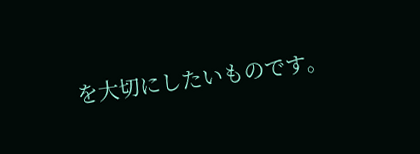を大切にしたいものです。